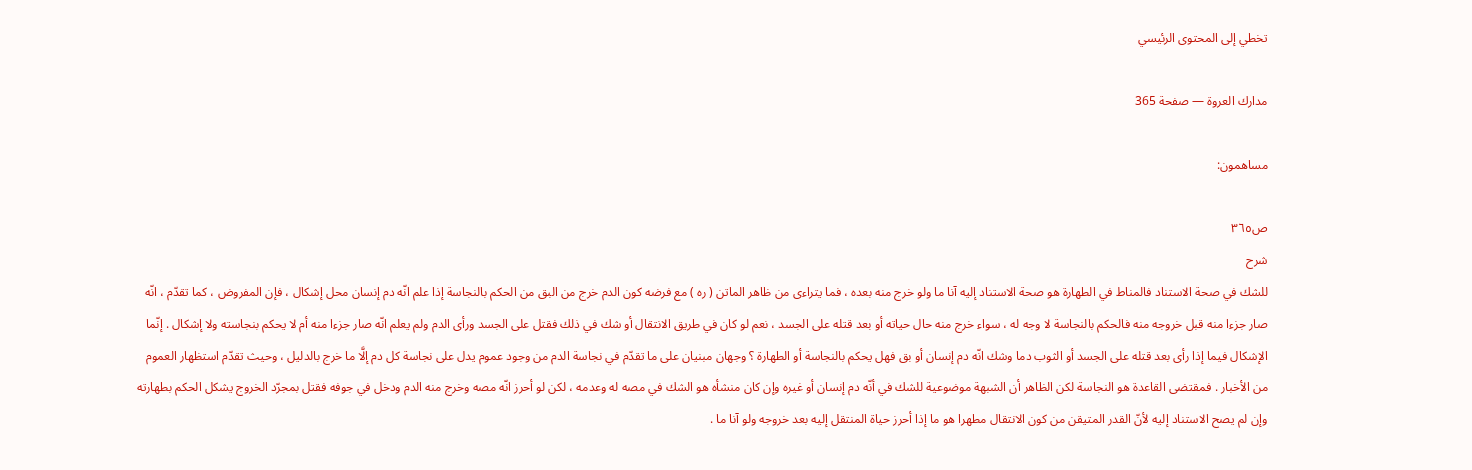تخطي إلى المحتوى الرئيسي

مدارك العروة — صفحة 365

مساهمون:

ص٣٦٥
شرح
للشك في صحة الاستناد فالمناط في الطهارة هو صحة الاستناد إليه آنا ما ولو خرج منه بعده ، فما يتراءى من ظاهر الماتن ( ره ) مع فرضه كون الدم خرج من البق من الحكم بالنجاسة إذا علم انّه دم إنسان محل إشكال ، فإن المفروض ، كما تقدّم ، انّه صار جزءا منه قبل خروجه منه فالحكم بالنجاسة لا وجه له ، سواء خرج منه حال حياته أو بعد قتله على الجسد ، نعم لو كان في طريق الانتقال أو شك في ذلك فقتل على الجسد ورأى الدم ولم يعلم انّه صار جزءا منه أم لا يحكم بنجاسته ولا إشكال . إنّما الإشكال فيما إذا رأى بعد قتله على الجسد أو الثوب دما وشك انّه دم إنسان أو بق فهل يحكم بالنجاسة أو الطهارة ؟ وجهان مبنيان على ما تقدّم في نجاسة الدم من وجود عموم يدل على نجاسة كل دم إلَّا ما خرج بالدليل ، وحيث تقدّم استظهار العموم من الأخبار . فمقتضى القاعدة هو النجاسة لكن الظاهر أن الشبهة موضوعية للشك في أنّه دم إنسان أو غيره وإن كان منشأه هو الشك في مصه له وعدمه ، لكن لو أحرز انّه مصه وخرج منه الدم ودخل في جوفه فقتل بمجرّد الخروج يشكل الحكم بطهارته وإن لم يصح الاستناد إليه لأنّ القدر المتيقن من كون الانتقال مطهرا هو ما إذا أحرز حياة المنتقل إليه بعد خروجه ولو آنا ما .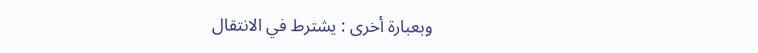وبعبارة أخرى : يشترط في الانتقال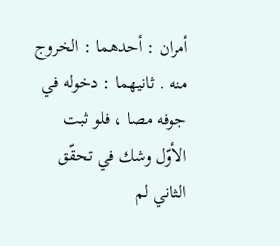أمران : أحدهما : الخروج منه . ثانيهما : دخوله في جوفه مصا ، فلو ثبت الأوّل وشك في تحقّق الثاني لم